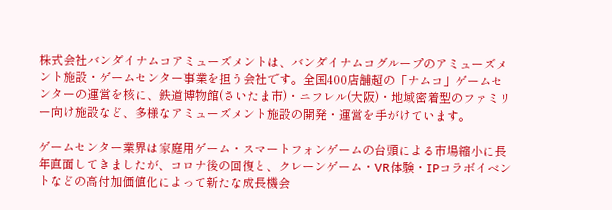株式会社バンダイナムコアミューズメントは、バンダイナムコグループのアミューズメント施設・ゲームセンター事業を担う会社です。全国400店舗超の「ナムコ」ゲームセンターの運営を核に、鉄道博物館(さいたま市)・ニフレル(大阪)・地域密着型のファミリー向け施設など、多様なアミューズメント施設の開発・運営を手がけています。

ゲームセンター業界は家庭用ゲーム・スマートフォンゲームの台頭による市場縮小に長年直面してきましたが、コロナ後の回復と、クレーンゲーム・VR体験・IPコラボイベントなどの高付加価値化によって新たな成長機会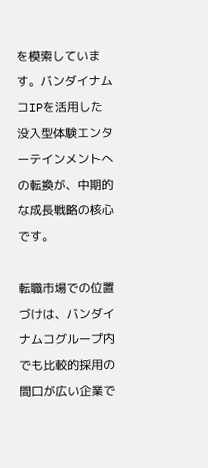を模索しています。バンダイナムコIPを活用した没入型体験エンターテインメントへの転換が、中期的な成長戦略の核心です。

転職市場での位置づけは、バンダイナムコグループ内でも比較的採用の間口が広い企業で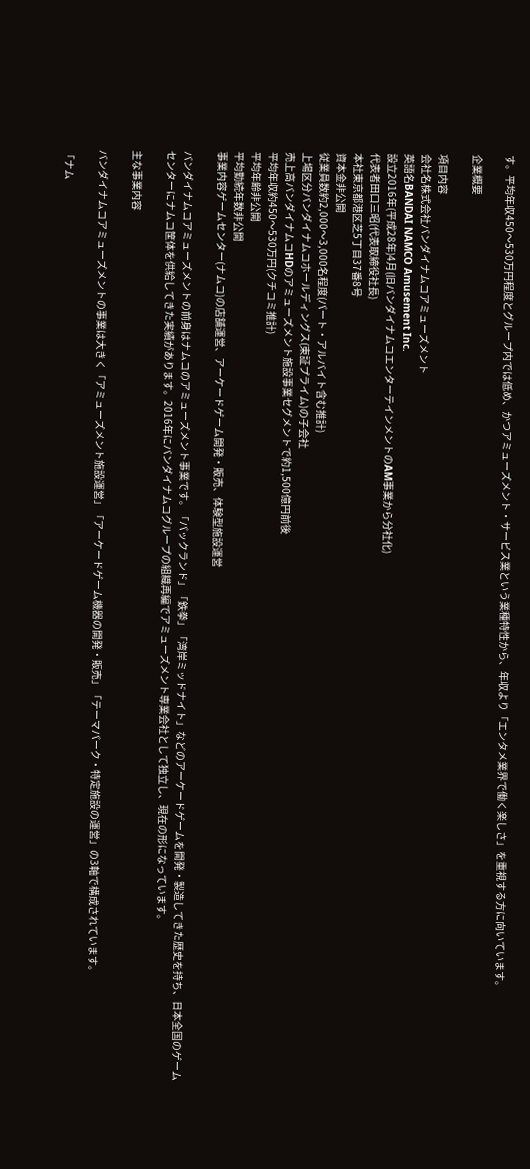す。平均年収450〜530万円程度とグループ内では低め、かつアミューズメント・サービス業という業種特性から、年収より「エンタメ業界で働く楽しさ」を重視する方に向いています。

企業概要

項目内容
会社名株式会社バンダイナムコアミューズメント
英語名BANDAI NAMCO Amusement Inc.
設立2016年(平成28年)4月(旧バンダイナムコエンターテインメントのAM事業から分社化)
代表者田口三昭(代表取締役社長)
本社東京都港区芝5丁目37番8号
資本金非公開
従業員数約2,000〜3,000名程度(パート・アルバイト含む推計)
上場区分バンダイナムコホールディングス(東証プライム)の子会社
売上高バンダイナムコHDのアミューズメント施設事業セグメントで約1,500億円前後
平均年収約450〜530万円(クチコミ推計)
平均年齢非公開
平均勤続年数非公開
事業内容ゲームセンター(ナムコ)の店舗運営、アーケードゲーム開発・販売、体験型施設運営

バンダイナムコアミューズメントの前身はナムコのアミューズメント事業です。「パックランド」「鉄拳」「湾岸ミッドナイト」などのアーケードゲームを開発・製造してきた歴史を持ち、日本全国のゲームセンターにナムコ筐体を供給してきた実績があります。2016年にバンダイナムコグループの組織再編でアミューズメント専業会社として独立し、現在の形になっています。

主な事業内容

バンダイナムコアミューズメントの事業は大きく「アミューズメント施設運営」「アーケードゲーム機器の開発・販売」「テーマパーク・特定施設の運営」の3軸で構成されています。

「ナム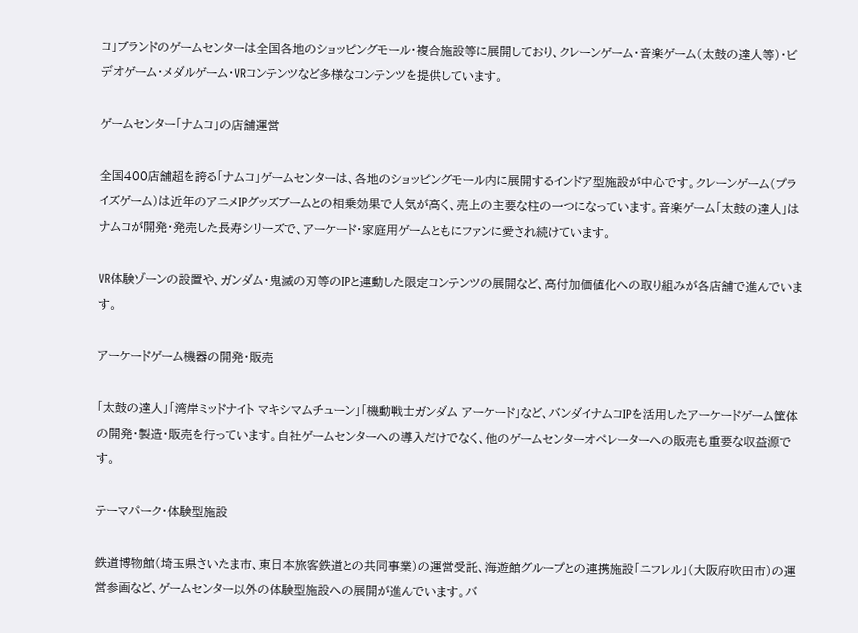コ」ブランドのゲームセンターは全国各地のショッピングモール・複合施設等に展開しており、クレーンゲーム・音楽ゲーム(太鼓の達人等)・ビデオゲーム・メダルゲーム・VRコンテンツなど多様なコンテンツを提供しています。

ゲームセンター「ナムコ」の店舗運営

全国400店舗超を誇る「ナムコ」ゲームセンターは、各地のショッピングモール内に展開するインドア型施設が中心です。クレーンゲーム(プライズゲーム)は近年のアニメIPグッズブームとの相乗効果で人気が高く、売上の主要な柱の一つになっています。音楽ゲーム「太鼓の達人」はナムコが開発・発売した長寿シリーズで、アーケード・家庭用ゲームともにファンに愛され続けています。

VR体験ゾーンの設置や、ガンダム・鬼滅の刃等のIPと連動した限定コンテンツの展開など、高付加価値化への取り組みが各店舗で進んでいます。

アーケードゲーム機器の開発・販売

「太鼓の達人」「湾岸ミッドナイト マキシマムチューン」「機動戦士ガンダム アーケード」など、バンダイナムコIPを活用したアーケードゲーム筐体の開発・製造・販売を行っています。自社ゲームセンターへの導入だけでなく、他のゲームセンターオペレーターへの販売も重要な収益源です。

テーマパーク・体験型施設

鉄道博物館(埼玉県さいたま市、東日本旅客鉄道との共同事業)の運営受託、海遊館グループとの連携施設「ニフレル」(大阪府吹田市)の運営参画など、ゲームセンター以外の体験型施設への展開が進んでいます。バ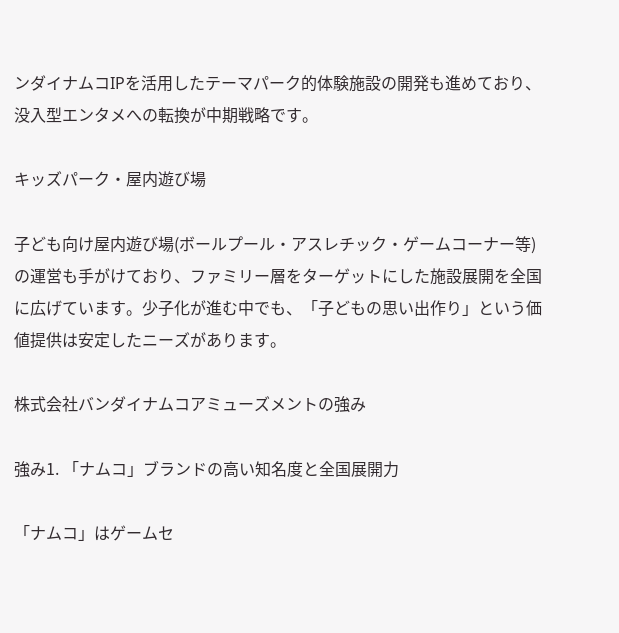ンダイナムコIPを活用したテーマパーク的体験施設の開発も進めており、没入型エンタメへの転換が中期戦略です。

キッズパーク・屋内遊び場

子ども向け屋内遊び場(ボールプール・アスレチック・ゲームコーナー等)の運営も手がけており、ファミリー層をターゲットにした施設展開を全国に広げています。少子化が進む中でも、「子どもの思い出作り」という価値提供は安定したニーズがあります。

株式会社バンダイナムコアミューズメントの強み

強み1. 「ナムコ」ブランドの高い知名度と全国展開力

「ナムコ」はゲームセ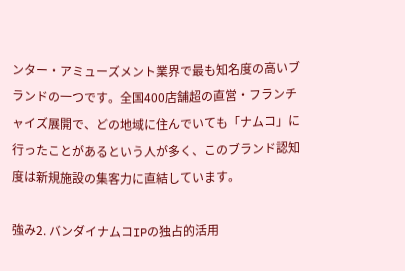ンター・アミューズメント業界で最も知名度の高いブランドの一つです。全国400店舗超の直営・フランチャイズ展開で、どの地域に住んでいても「ナムコ」に行ったことがあるという人が多く、このブランド認知度は新規施設の集客力に直結しています。

強み2. バンダイナムコIPの独占的活用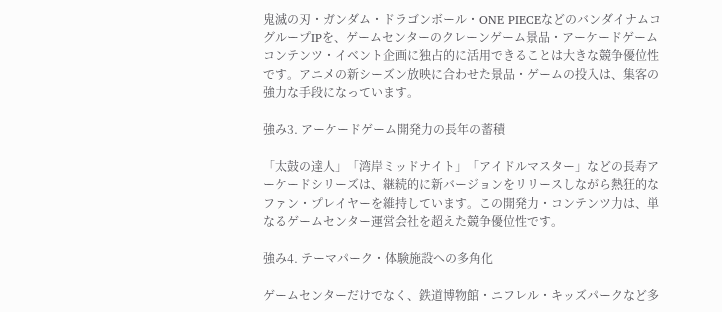鬼滅の刃・ガンダム・ドラゴンボール・ONE PIECEなどのバンダイナムコグループIPを、ゲームセンターのクレーンゲーム景品・アーケードゲームコンテンツ・イベント企画に独占的に活用できることは大きな競争優位性です。アニメの新シーズン放映に合わせた景品・ゲームの投入は、集客の強力な手段になっています。

強み3. アーケードゲーム開発力の長年の蓄積

「太鼓の達人」「湾岸ミッドナイト」「アイドルマスター」などの長寿アーケードシリーズは、継続的に新バージョンをリリースしながら熱狂的なファン・プレイヤーを維持しています。この開発力・コンテンツ力は、単なるゲームセンター運営会社を超えた競争優位性です。

強み4. テーマパーク・体験施設への多角化

ゲームセンターだけでなく、鉄道博物館・ニフレル・キッズパークなど多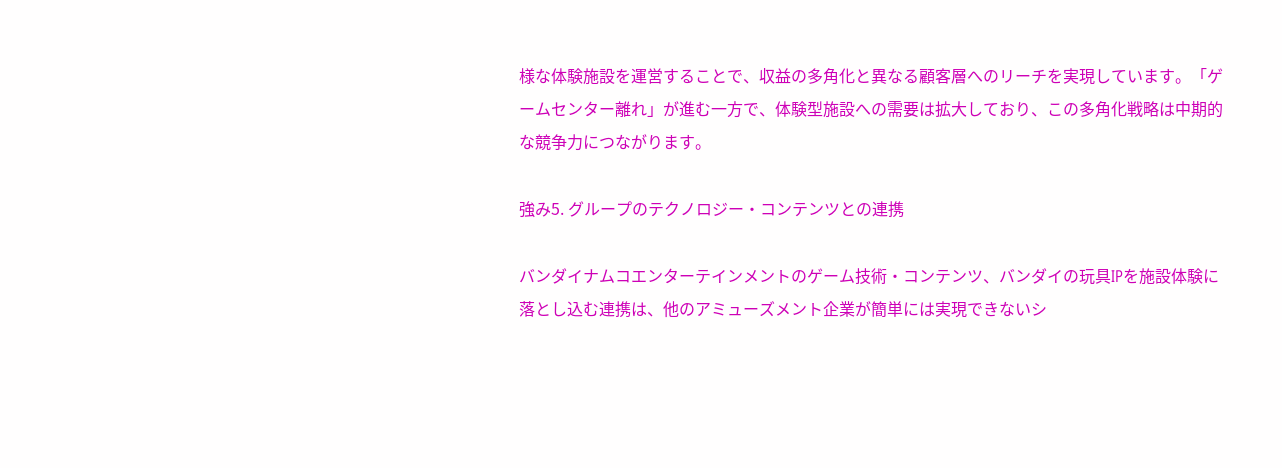様な体験施設を運営することで、収益の多角化と異なる顧客層へのリーチを実現しています。「ゲームセンター離れ」が進む一方で、体験型施設への需要は拡大しており、この多角化戦略は中期的な競争力につながります。

強み5. グループのテクノロジー・コンテンツとの連携

バンダイナムコエンターテインメントのゲーム技術・コンテンツ、バンダイの玩具IPを施設体験に落とし込む連携は、他のアミューズメント企業が簡単には実現できないシ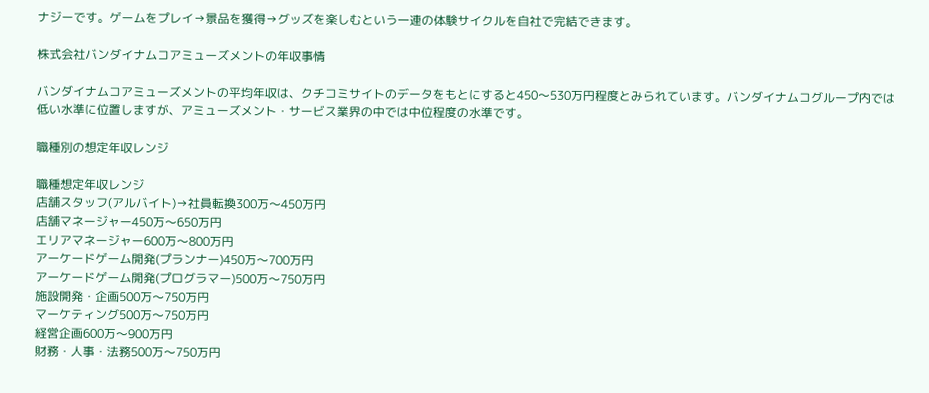ナジーです。ゲームをプレイ→景品を獲得→グッズを楽しむという一連の体験サイクルを自社で完結できます。

株式会社バンダイナムコアミューズメントの年収事情

バンダイナムコアミューズメントの平均年収は、クチコミサイトのデータをもとにすると450〜530万円程度とみられています。バンダイナムコグループ内では低い水準に位置しますが、アミューズメント・サービス業界の中では中位程度の水準です。

職種別の想定年収レンジ

職種想定年収レンジ
店舗スタッフ(アルバイト)→社員転換300万〜450万円
店舗マネージャー450万〜650万円
エリアマネージャー600万〜800万円
アーケードゲーム開発(プランナー)450万〜700万円
アーケードゲーム開発(プログラマー)500万〜750万円
施設開発・企画500万〜750万円
マーケティング500万〜750万円
経営企画600万〜900万円
財務・人事・法務500万〜750万円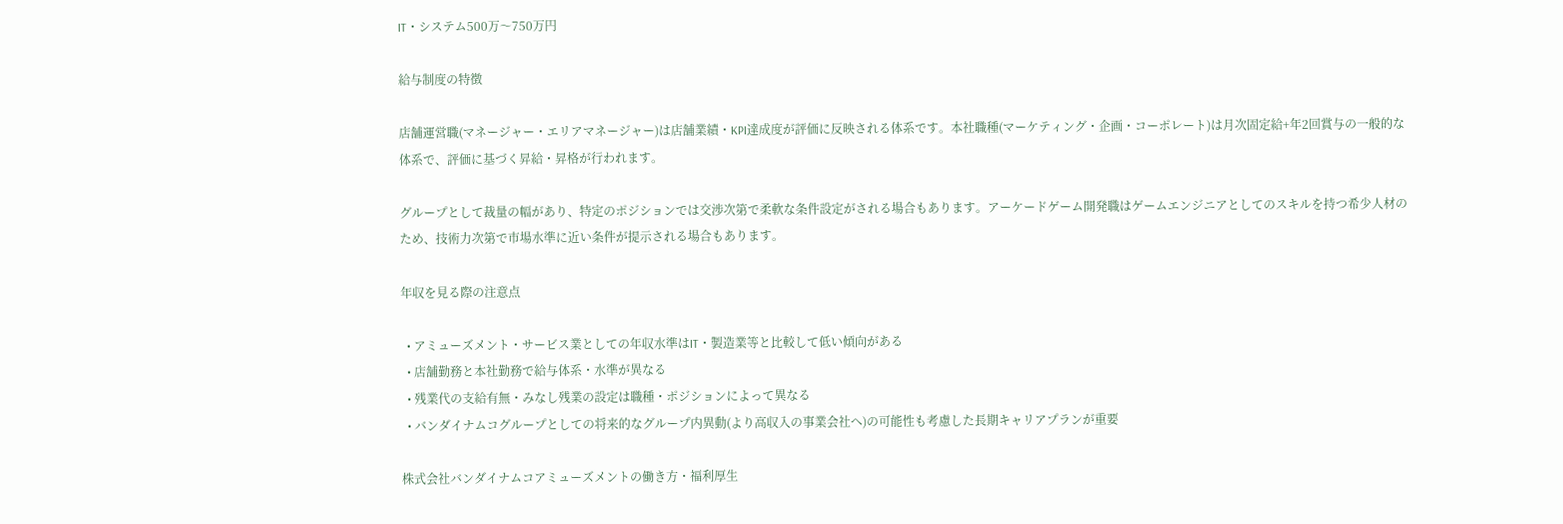IT・システム500万〜750万円

給与制度の特徴

店舗運営職(マネージャー・エリアマネージャー)は店舗業績・KPI達成度が評価に反映される体系です。本社職種(マーケティング・企画・コーポレート)は月次固定給+年2回賞与の一般的な体系で、評価に基づく昇給・昇格が行われます。

グループとして裁量の幅があり、特定のポジションでは交渉次第で柔軟な条件設定がされる場合もあります。アーケードゲーム開発職はゲームエンジニアとしてのスキルを持つ希少人材のため、技術力次第で市場水準に近い条件が提示される場合もあります。

年収を見る際の注意点

  • アミューズメント・サービス業としての年収水準はIT・製造業等と比較して低い傾向がある
  • 店舗勤務と本社勤務で給与体系・水準が異なる
  • 残業代の支給有無・みなし残業の設定は職種・ポジションによって異なる
  • バンダイナムコグループとしての将来的なグループ内異動(より高収入の事業会社へ)の可能性も考慮した長期キャリアプランが重要

株式会社バンダイナムコアミューズメントの働き方・福利厚生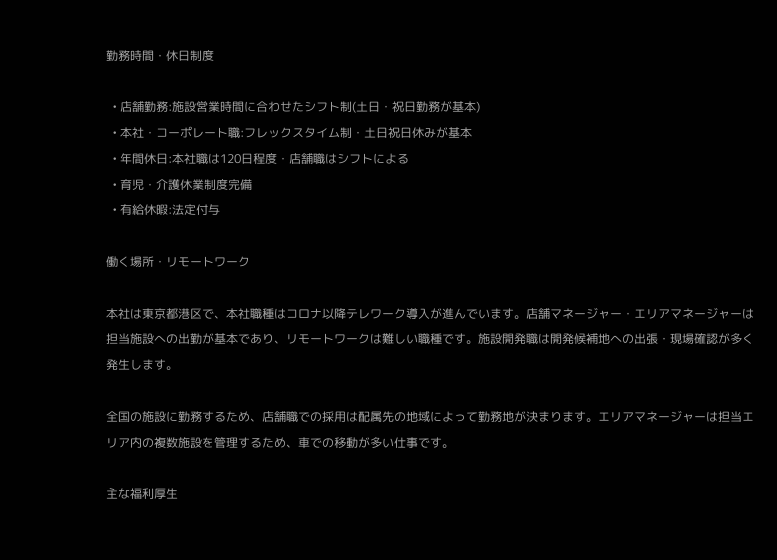勤務時間・休日制度

  • 店舗勤務:施設営業時間に合わせたシフト制(土日・祝日勤務が基本)
  • 本社・コーポレート職:フレックスタイム制・土日祝日休みが基本
  • 年間休日:本社職は120日程度・店舗職はシフトによる
  • 育児・介護休業制度完備
  • 有給休暇:法定付与

働く場所・リモートワーク

本社は東京都港区で、本社職種はコロナ以降テレワーク導入が進んでいます。店舗マネージャー・エリアマネージャーは担当施設への出勤が基本であり、リモートワークは難しい職種です。施設開発職は開発候補地への出張・現場確認が多く発生します。

全国の施設に勤務するため、店舗職での採用は配属先の地域によって勤務地が決まります。エリアマネージャーは担当エリア内の複数施設を管理するため、車での移動が多い仕事です。

主な福利厚生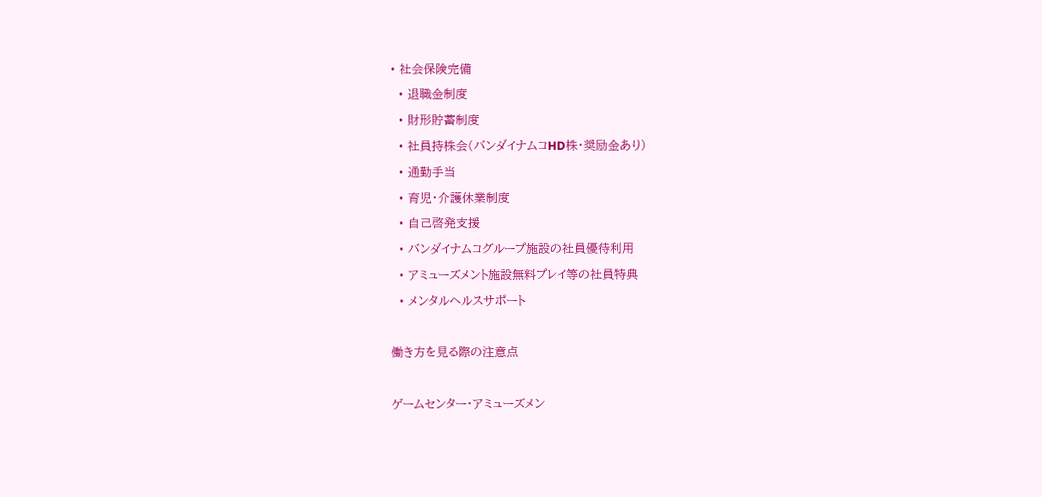• 社会保険完備
  • 退職金制度
  • 財形貯蓄制度
  • 社員持株会(バンダイナムコHD株・奨励金あり)
  • 通勤手当
  • 育児・介護休業制度
  • 自己啓発支援
  • バンダイナムコグループ施設の社員優待利用
  • アミューズメント施設無料プレイ等の社員特典
  • メンタルヘルスサポート

働き方を見る際の注意点

ゲームセンター・アミューズメン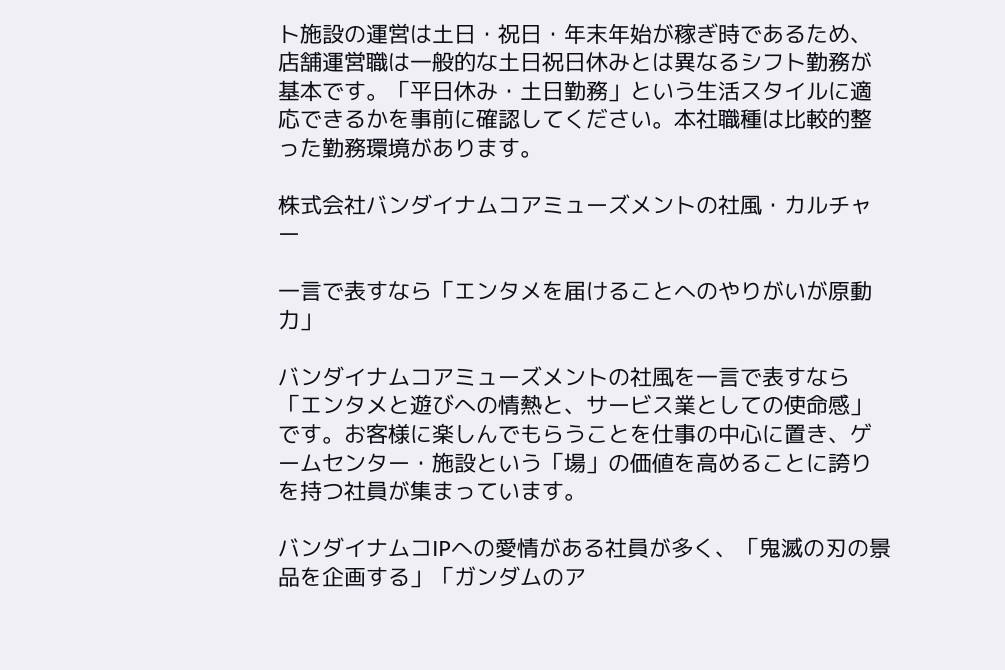ト施設の運営は土日・祝日・年末年始が稼ぎ時であるため、店舗運営職は一般的な土日祝日休みとは異なるシフト勤務が基本です。「平日休み・土日勤務」という生活スタイルに適応できるかを事前に確認してください。本社職種は比較的整った勤務環境があります。

株式会社バンダイナムコアミューズメントの社風・カルチャー

一言で表すなら「エンタメを届けることへのやりがいが原動力」

バンダイナムコアミューズメントの社風を一言で表すなら「エンタメと遊びへの情熱と、サービス業としての使命感」です。お客様に楽しんでもらうことを仕事の中心に置き、ゲームセンター・施設という「場」の価値を高めることに誇りを持つ社員が集まっています。

バンダイナムコIPへの愛情がある社員が多く、「鬼滅の刃の景品を企画する」「ガンダムのア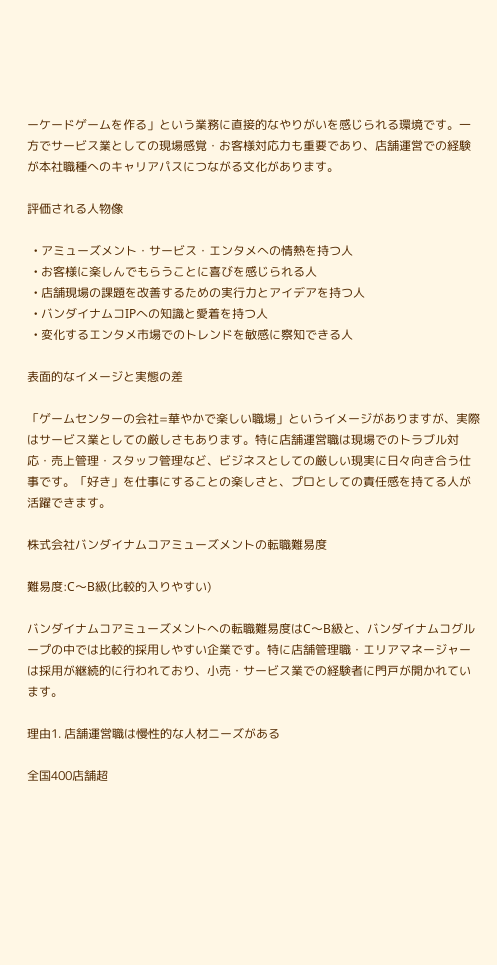ーケードゲームを作る」という業務に直接的なやりがいを感じられる環境です。一方でサービス業としての現場感覚・お客様対応力も重要であり、店舗運営での経験が本社職種へのキャリアパスにつながる文化があります。

評価される人物像

  • アミューズメント・サービス・エンタメへの情熱を持つ人
  • お客様に楽しんでもらうことに喜びを感じられる人
  • 店舗現場の課題を改善するための実行力とアイデアを持つ人
  • バンダイナムコIPへの知識と愛着を持つ人
  • 変化するエンタメ市場でのトレンドを敏感に察知できる人

表面的なイメージと実態の差

「ゲームセンターの会社=華やかで楽しい職場」というイメージがありますが、実際はサービス業としての厳しさもあります。特に店舗運営職は現場でのトラブル対応・売上管理・スタッフ管理など、ビジネスとしての厳しい現実に日々向き合う仕事です。「好き」を仕事にすることの楽しさと、プロとしての責任感を持てる人が活躍できます。

株式会社バンダイナムコアミューズメントの転職難易度

難易度:C〜B級(比較的入りやすい)

バンダイナムコアミューズメントへの転職難易度はC〜B級と、バンダイナムコグループの中では比較的採用しやすい企業です。特に店舗管理職・エリアマネージャーは採用が継続的に行われており、小売・サービス業での経験者に門戸が開かれています。

理由1. 店舗運営職は慢性的な人材ニーズがある

全国400店舗超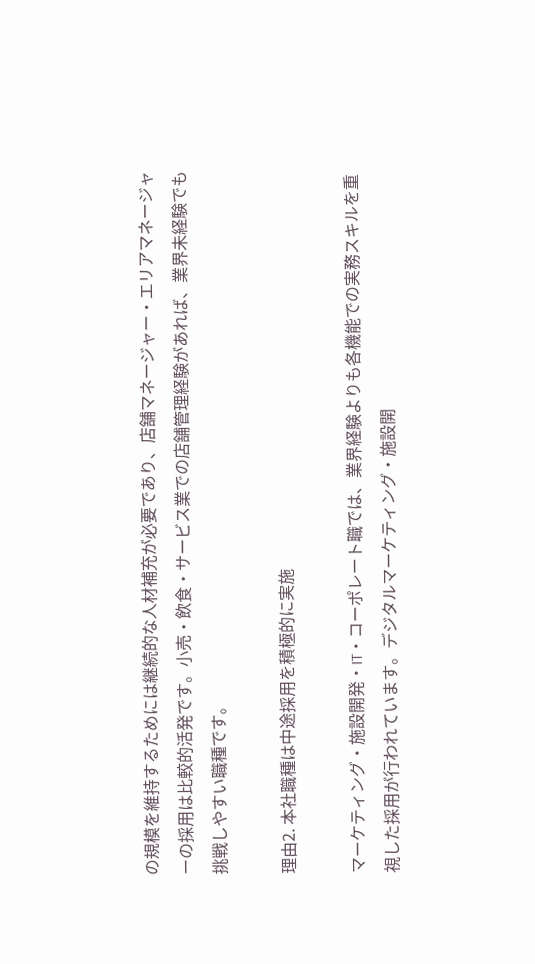の規模を維持するためには継続的な人材補充が必要であり、店舗マネージャー・エリアマネージャーの採用は比較的活発です。小売・飲食・サービス業での店舗管理経験があれば、業界未経験でも挑戦しやすい職種です。

理由2. 本社職種は中途採用を積極的に実施

マーケティング・施設開発・IT・コーポレート職では、業界経験よりも各機能での実務スキルを重視した採用が行われています。デジタルマーケティング・施設開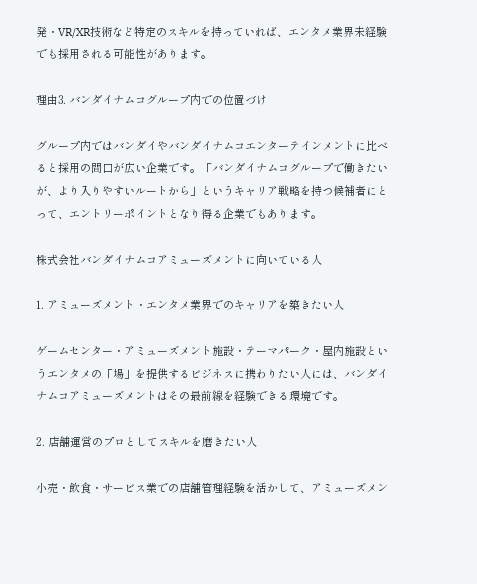発・VR/XR技術など特定のスキルを持っていれば、エンタメ業界未経験でも採用される可能性があります。

理由3. バンダイナムコグループ内での位置づけ

グループ内ではバンダイやバンダイナムコエンターテインメントに比べると採用の間口が広い企業です。「バンダイナムコグループで働きたいが、より入りやすいルートから」というキャリア戦略を持つ候補者にとって、エントリーポイントとなり得る企業でもあります。

株式会社バンダイナムコアミューズメントに向いている人

1. アミューズメント・エンタメ業界でのキャリアを築きたい人

ゲームセンター・アミューズメント施設・テーマパーク・屋内施設というエンタメの「場」を提供するビジネスに携わりたい人には、バンダイナムコアミューズメントはその最前線を経験できる環境です。

2. 店舗運営のプロとしてスキルを磨きたい人

小売・飲食・サービス業での店舗管理経験を活かして、アミューズメン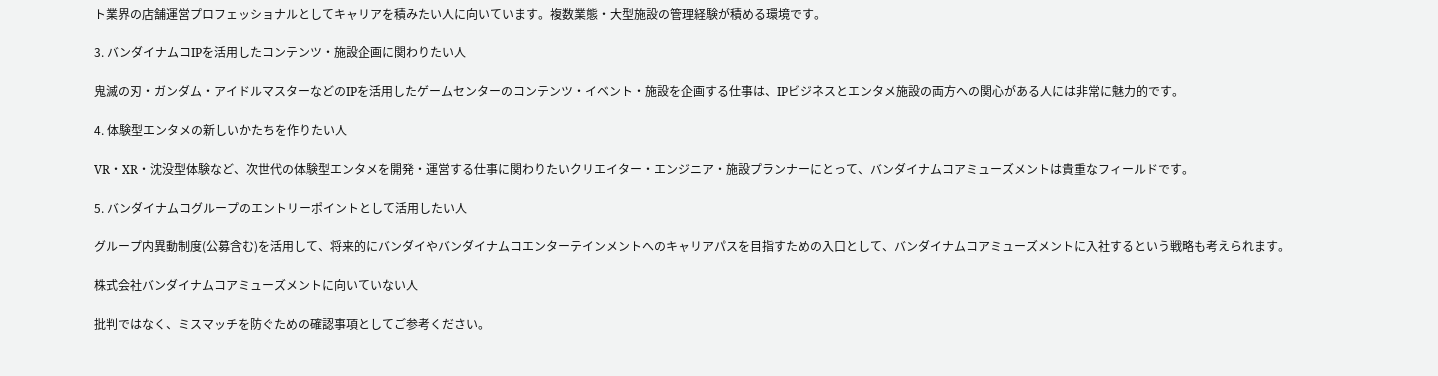ト業界の店舗運営プロフェッショナルとしてキャリアを積みたい人に向いています。複数業態・大型施設の管理経験が積める環境です。

3. バンダイナムコIPを活用したコンテンツ・施設企画に関わりたい人

鬼滅の刃・ガンダム・アイドルマスターなどのIPを活用したゲームセンターのコンテンツ・イベント・施設を企画する仕事は、IPビジネスとエンタメ施設の両方への関心がある人には非常に魅力的です。

4. 体験型エンタメの新しいかたちを作りたい人

VR・XR・沈没型体験など、次世代の体験型エンタメを開発・運営する仕事に関わりたいクリエイター・エンジニア・施設プランナーにとって、バンダイナムコアミューズメントは貴重なフィールドです。

5. バンダイナムコグループのエントリーポイントとして活用したい人

グループ内異動制度(公募含む)を活用して、将来的にバンダイやバンダイナムコエンターテインメントへのキャリアパスを目指すための入口として、バンダイナムコアミューズメントに入社するという戦略も考えられます。

株式会社バンダイナムコアミューズメントに向いていない人

批判ではなく、ミスマッチを防ぐための確認事項としてご参考ください。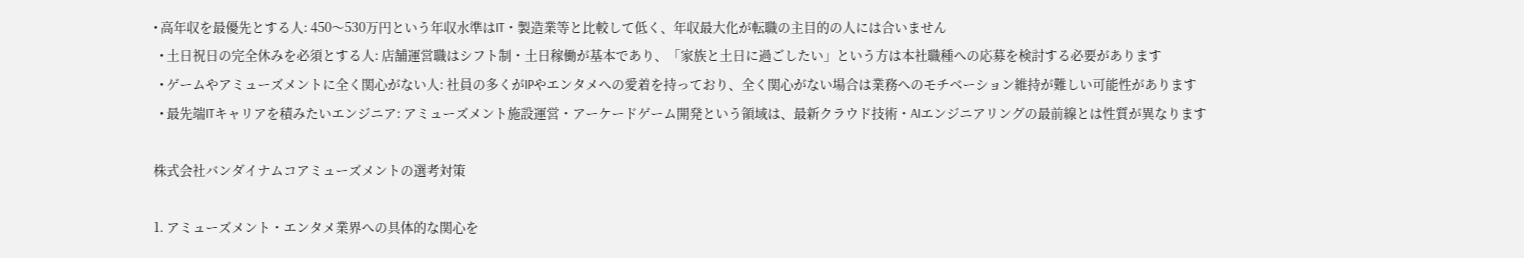• 高年収を最優先とする人: 450〜530万円という年収水準はIT・製造業等と比較して低く、年収最大化が転職の主目的の人には合いません
  • 土日祝日の完全休みを必須とする人: 店舗運営職はシフト制・土日稼働が基本であり、「家族と土日に過ごしたい」という方は本社職種への応募を検討する必要があります
  • ゲームやアミューズメントに全く関心がない人: 社員の多くがIPやエンタメへの愛着を持っており、全く関心がない場合は業務へのモチベーション維持が難しい可能性があります
  • 最先端ITキャリアを積みたいエンジニア: アミューズメント施設運営・アーケードゲーム開発という領域は、最新クラウド技術・AIエンジニアリングの最前線とは性質が異なります

株式会社バンダイナムコアミューズメントの選考対策

1. アミューズメント・エンタメ業界への具体的な関心を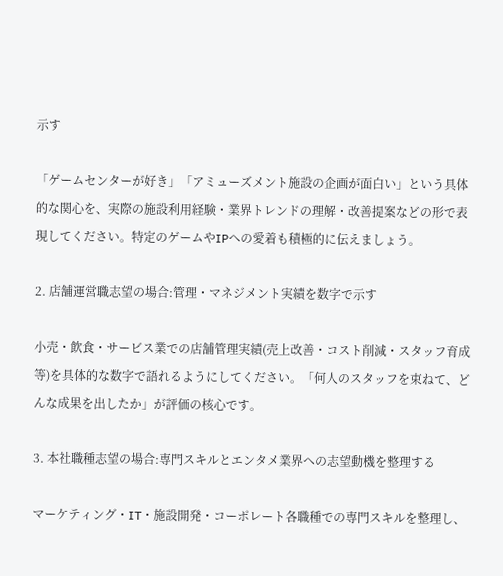示す

「ゲームセンターが好き」「アミューズメント施設の企画が面白い」という具体的な関心を、実際の施設利用経験・業界トレンドの理解・改善提案などの形で表現してください。特定のゲームやIPへの愛着も積極的に伝えましょう。

2. 店舗運営職志望の場合:管理・マネジメント実績を数字で示す

小売・飲食・サービス業での店舗管理実績(売上改善・コスト削減・スタッフ育成等)を具体的な数字で語れるようにしてください。「何人のスタッフを束ねて、どんな成果を出したか」が評価の核心です。

3. 本社職種志望の場合:専門スキルとエンタメ業界への志望動機を整理する

マーケティング・IT・施設開発・コーポレート各職種での専門スキルを整理し、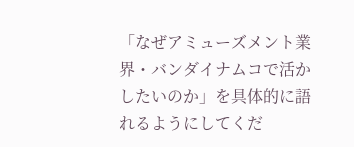「なぜアミューズメント業界・バンダイナムコで活かしたいのか」を具体的に語れるようにしてくだ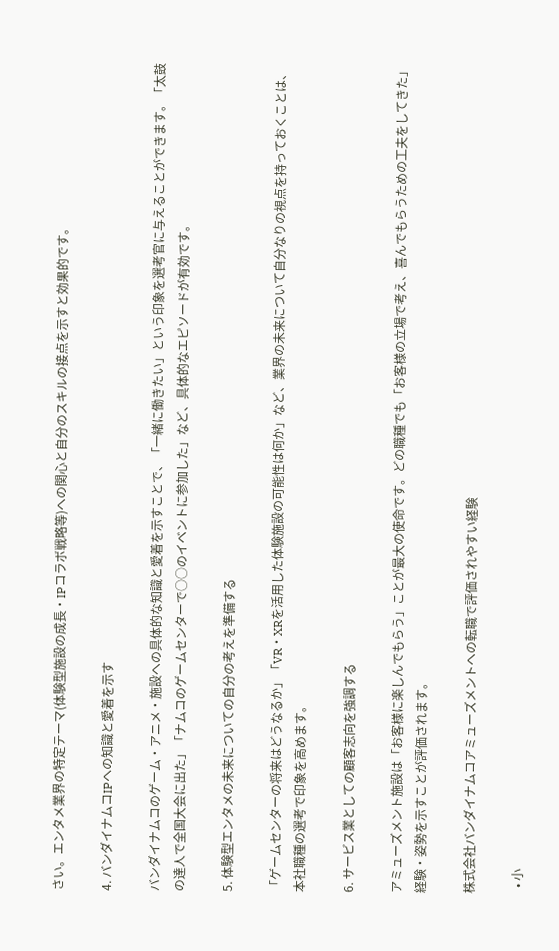さい。エンタメ業界の特定テーマ(体験型施設の成長・IPコラボ戦略等)への関心と自分のスキルの接点を示すと効果的です。

4. バンダイナムコIPへの知識と愛着を示す

バンダイナムコのゲーム・アニメ・施設への具体的な知識と愛着を示すことで、「一緒に働きたい」という印象を選考官に与えることができます。「太鼓の達人で全国大会に出た」「ナムコのゲームセンターで○○のイベントに参加した」など、具体的なエピソードが有効です。

5. 体験型エンタメの未来についての自分の考えを準備する

「ゲームセンターの将来はどうなるか」「VR・XRを活用した体験施設の可能性は何か」など、業界の未来について自分なりの視点を持っておくことは、本社職種の選考で印象を高めます。

6. サービス業としての顧客志向を強調する

アミューズメント施設は「お客様に楽しんでもらう」ことが最大の使命です。どの職種でも「お客様の立場で考え、喜んでもらうための工夫をしてきた」経験・姿勢を示すことが評価されます。

株式会社バンダイナムコアミューズメントへの転職で評価されやすい経験

  • 小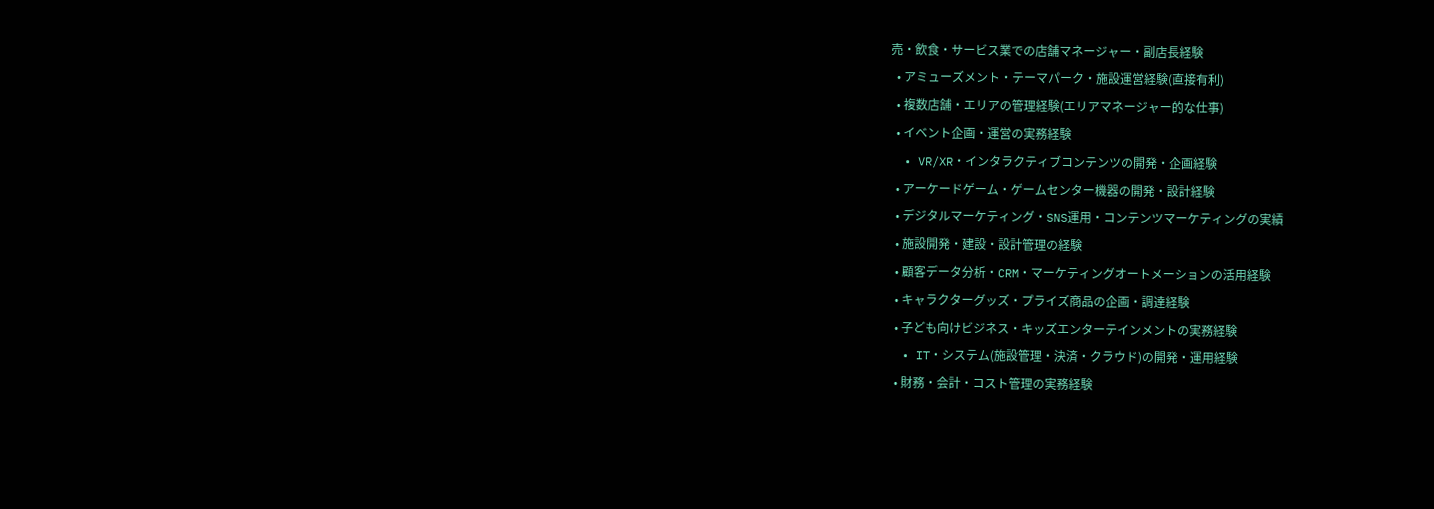売・飲食・サービス業での店舗マネージャー・副店長経験
  • アミューズメント・テーマパーク・施設運営経験(直接有利)
  • 複数店舗・エリアの管理経験(エリアマネージャー的な仕事)
  • イベント企画・運営の実務経験
  • VR/XR・インタラクティブコンテンツの開発・企画経験
  • アーケードゲーム・ゲームセンター機器の開発・設計経験
  • デジタルマーケティング・SNS運用・コンテンツマーケティングの実績
  • 施設開発・建設・設計管理の経験
  • 顧客データ分析・CRM・マーケティングオートメーションの活用経験
  • キャラクターグッズ・プライズ商品の企画・調達経験
  • 子ども向けビジネス・キッズエンターテインメントの実務経験
  • IT・システム(施設管理・決済・クラウド)の開発・運用経験
  • 財務・会計・コスト管理の実務経験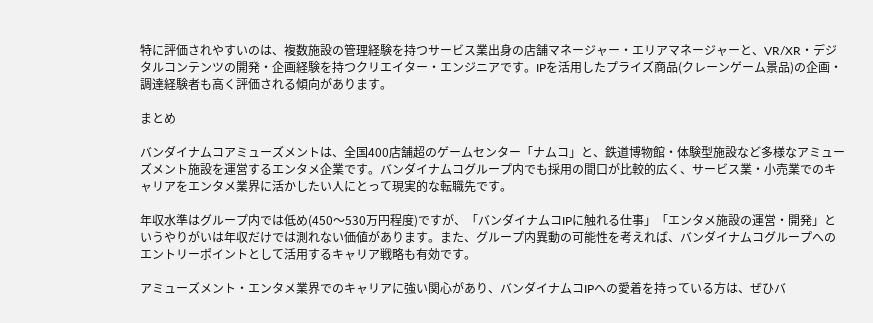特に評価されやすいのは、複数施設の管理経験を持つサービス業出身の店舗マネージャー・エリアマネージャーと、VR/XR・デジタルコンテンツの開発・企画経験を持つクリエイター・エンジニアです。IPを活用したプライズ商品(クレーンゲーム景品)の企画・調達経験者も高く評価される傾向があります。

まとめ

バンダイナムコアミューズメントは、全国400店舗超のゲームセンター「ナムコ」と、鉄道博物館・体験型施設など多様なアミューズメント施設を運営するエンタメ企業です。バンダイナムコグループ内でも採用の間口が比較的広く、サービス業・小売業でのキャリアをエンタメ業界に活かしたい人にとって現実的な転職先です。

年収水準はグループ内では低め(450〜530万円程度)ですが、「バンダイナムコIPに触れる仕事」「エンタメ施設の運営・開発」というやりがいは年収だけでは測れない価値があります。また、グループ内異動の可能性を考えれば、バンダイナムコグループへのエントリーポイントとして活用するキャリア戦略も有効です。

アミューズメント・エンタメ業界でのキャリアに強い関心があり、バンダイナムコIPへの愛着を持っている方は、ぜひバ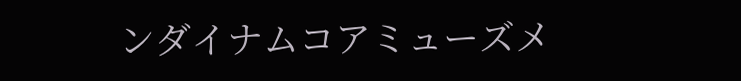ンダイナムコアミューズメ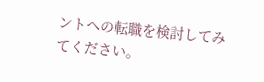ントへの転職を検討してみてください。